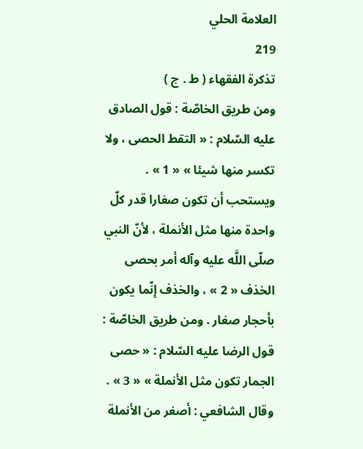العلامة الحلي
219
تذكرة الفقهاء ( ط . ج )
ومن طريق الخاصّة : قول الصادق عليه السّلام : « التقط الحصى ، ولا تكسر منها شيئا » « 1 » . ويستحب أن تكون صغارا قدر كلّ واحدة منها مثل الأنملة ، لأنّ النبي صلّى اللَّه عليه وآله أمر بحصى الخذف « 2 » ، والخذف إنّما يكون بأحجار صغار . ومن طريق الخاصّة : قول الرضا عليه السّلام : « حصى الجمار تكون مثل الأنملة » « 3 » . وقال الشافعي : أصغر من الأنملة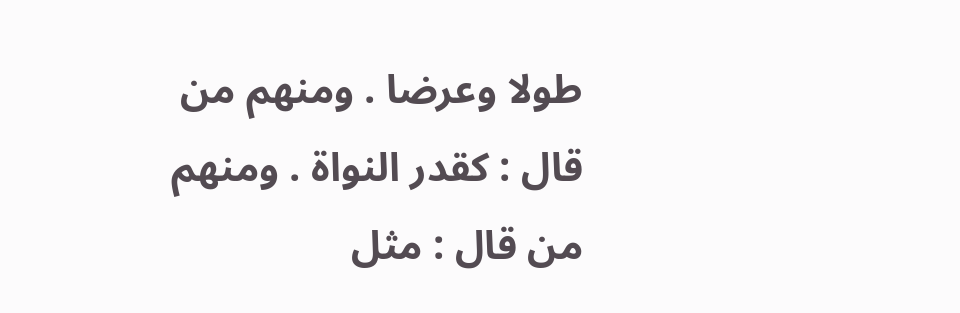طولا وعرضا . ومنهم من قال : كقدر النواة . ومنهم من قال : مثل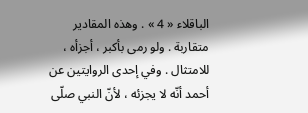الباقلاء « 4 » . وهذه المقادير متقاربة . ولو رمى بأكبر ، أجزأه ، للامتثال . وفي إحدى الروايتين عن أحمد أنّه لا يجزئه ، لأنّ النبي صلّى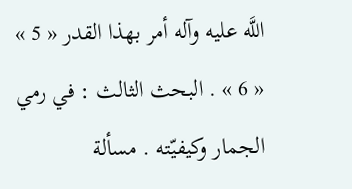اللَّه عليه وآله أمر بهذا القدر « 5 » « 6 » . البحث الثالث : في رمي الجمار وكيفيّته . مسألة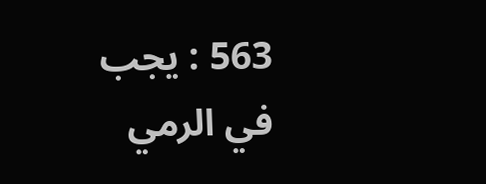563 : يجب في الرمي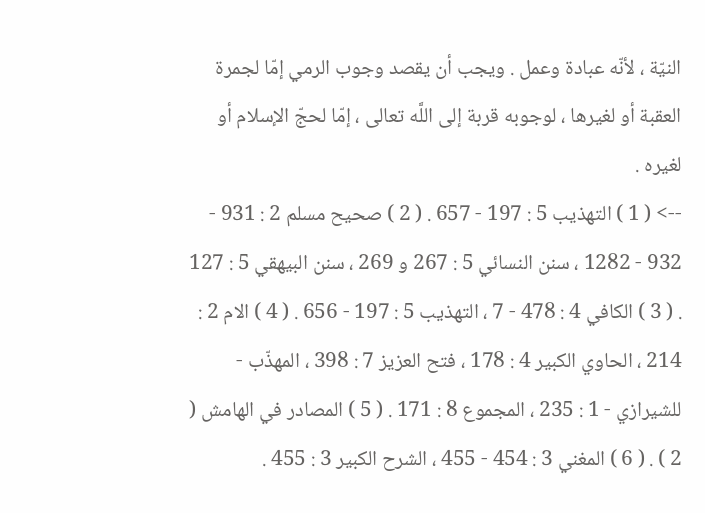النيّة ، لأنّه عبادة وعمل . ويجب أن يقصد وجوب الرمي إمّا لجمرة العقبة أو لغيرها ، لوجوبه قربة إلى اللَّه تعالى ، إمّا لحجّ الإسلام أو لغيره .
--> ( 1 ) التهذيب 5 : 197 - 657 . ( 2 ) صحيح مسلم 2 : 931 - 932 - 1282 ، سنن النسائي 5 : 267 و 269 ، سنن البيهقي 5 : 127 . ( 3 ) الكافي 4 : 478 - 7 ، التهذيب 5 : 197 - 656 . ( 4 ) الام 2 : 214 ، الحاوي الكبير 4 : 178 ، فتح العزيز 7 : 398 ، المهذّب - للشيرازي - 1 : 235 ، المجموع 8 : 171 . ( 5 ) المصادر في الهامش ( 2 ) . ( 6 ) المغني 3 : 454 - 455 ، الشرح الكبير 3 : 455 .